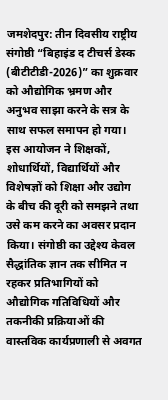जमशेदपुर: तीन दिवसीय राष्ट्रीय संगोष्ठी “बिहाइंड द टीचर्स डेस्क (बीटीटीडी-2026)” का शुक्रवार को औद्योगिक भ्रमण और अनुभव साझा करने के सत्र के साथ सफल समापन हो गया। इस आयोजन ने शिक्षकों, शोधार्थियों, विद्यार्थियों और विशेषज्ञों को शिक्षा और उद्योग के बीच की दूरी को समझने तथा उसे कम करने का अवसर प्रदान किया। संगोष्ठी का उद्देश्य केवल सैद्धांतिक ज्ञान तक सीमित न रहकर प्रतिभागियों को औद्योगिक गतिविधियों और तकनीकी प्रक्रियाओं की वास्तविक कार्यप्रणाली से अवगत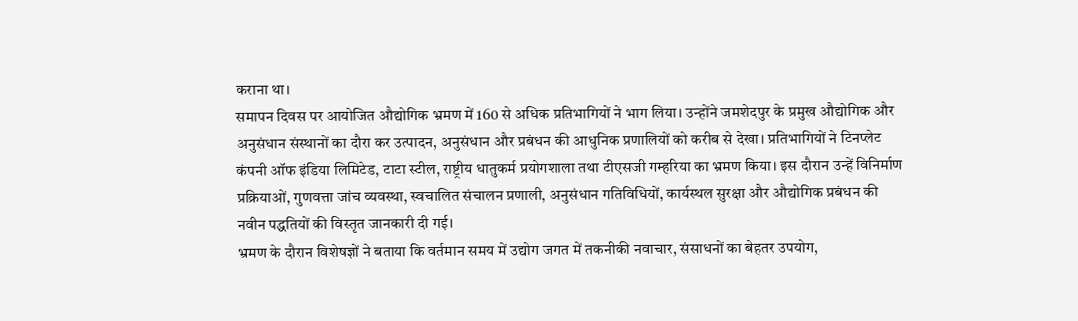कराना था।
समापन दिवस पर आयोजित औद्योगिक भ्रमण में 160 से अधिक प्रतिभागियों ने भाग लिया। उन्होंने जमशेदपुर के प्रमुख औद्योगिक और अनुसंधान संस्थानों का दौरा कर उत्पादन, अनुसंधान और प्रबंधन की आधुनिक प्रणालियों को करीब से देखा। प्रतिभागियों ने टिनप्लेट कंपनी ऑफ इंडिया लिमिटेड, टाटा स्टील, राष्ट्रीय धातुकर्म प्रयोगशाला तथा टीएसजी गम्हरिया का भ्रमण किया। इस दौरान उन्हें विनिर्माण प्रक्रियाओं, गुणवत्ता जांच व्यवस्था, स्वचालित संचालन प्रणाली, अनुसंधान गतिविधियों, कार्यस्थल सुरक्षा और औद्योगिक प्रबंधन की नवीन पद्धतियों की विस्तृत जानकारी दी गई।
भ्रमण के दौरान विशेषज्ञों ने बताया कि वर्तमान समय में उद्योग जगत में तकनीकी नवाचार, संसाधनों का बेहतर उपयोग,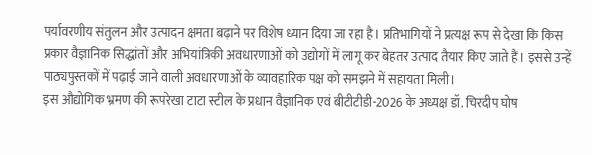पर्यावरणीय संतुलन और उत्पादन क्षमता बढ़ाने पर विशेष ध्यान दिया जा रहा है। प्रतिभागियों ने प्रत्यक्ष रूप से देखा कि किस प्रकार वैज्ञानिक सिद्धांतों और अभियांत्रिकी अवधारणाओं को उद्योगों में लागू कर बेहतर उत्पाद तैयार किए जाते हैं। इससे उन्हें पाठ्यपुस्तकों में पढ़ाई जाने वाली अवधारणाओं के व्यावहारिक पक्ष को समझने में सहायता मिली।
इस औद्योगिक भ्रमण की रूपरेखा टाटा स्टील के प्रधान वैज्ञानिक एवं बीटीटीडी-2026 के अध्यक्ष डॉ. चिरदीप घोष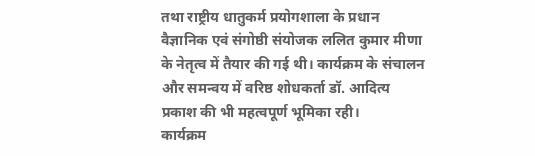तथा राष्ट्रीय धातुकर्म प्रयोगशाला के प्रधान वैज्ञानिक एवं संगोष्ठी संयोजक ललित कुमार मीणा के नेतृत्व में तैयार की गई थी। कार्यक्रम के संचालन और समन्वय में वरिष्ठ शोधकर्ता डॉ. आदित्य प्रकाश की भी महत्वपूर्ण भूमिका रही।
कार्यक्रम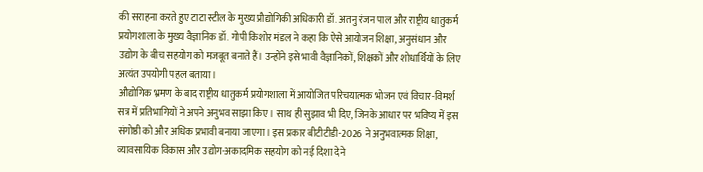की सराहना करते हुए टाटा स्टील के मुख्य प्रौद्योगिकी अधिकारी डॉ. अतनु रंजन पाल और राष्ट्रीय धातुकर्म प्रयोगशाला के मुख्य वैज्ञानिक डॉ. गोपी किशोर मंडल ने कहा कि ऐसे आयोजन शिक्षा, अनुसंधान और उद्योग के बीच सहयोग को मजबूत बनाते हैं। उन्होंने इसे भावी वैज्ञानिकों, शिक्षकों और शोधार्थियों के लिए अत्यंत उपयोगी पहल बताया।
औद्योगिक भ्रमण के बाद राष्ट्रीय धातुकर्म प्रयोगशाला में आयोजित परिचयात्मक भोजन एवं विचार-विमर्श सत्र में प्रतिभागियों ने अपने अनुभव साझा किए। साथ ही सुझाव भी दिए, जिनके आधार पर भविष्य में इस संगोष्ठी को और अधिक प्रभावी बनाया जाएगा। इस प्रकार बीटीटीडी-2026 ने अनुभवात्मक शिक्षा, व्यावसायिक विकास और उद्योग-अकादमिक सहयोग को नई दिशा देने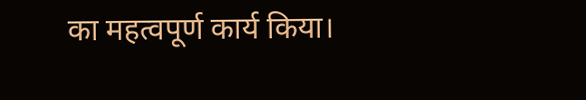का महत्वपूर्ण कार्य किया।